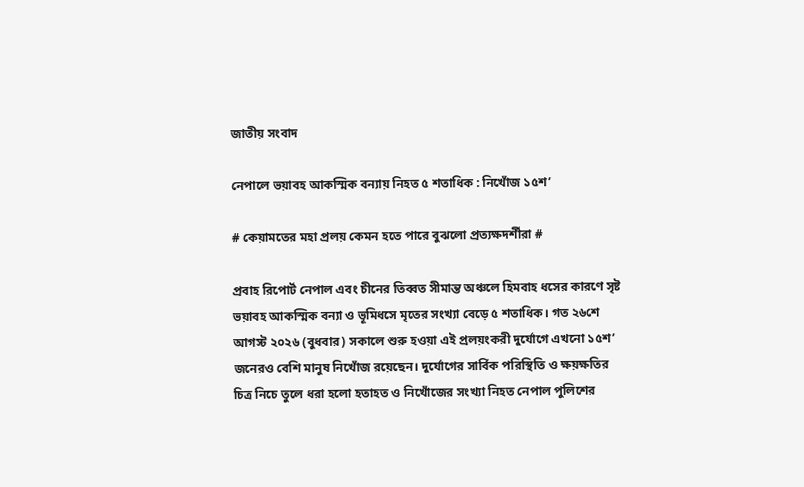জাতীয় সংবাদ

নেপালে ভয়াবহ আকস্মিক বন্যায় নিহত ৫ শতাধিক : নিখোঁজ ১৫শ’

# কেয়ামতের মহা প্রলয় কেমন হতে পারে বুঝলো প্রত্যক্ষদর্শীরা #

প্রবাহ রিপোর্ট নেপাল এবং চীনের তিব্বত সীমান্ত অঞ্চলে হিমবাহ ধসের কারণে সৃষ্ট ভয়াবহ আকস্মিক বন্যা ও ভূমিধসে মৃতের সংখ্যা বেড়ে ৫ শতাধিক। গত ২৬শে আগস্ট ২০২৬ (বুধবার) সকালে শুরু হওয়া এই প্রলয়ংকরী দুর্যোগে এখনো ১৫শ’ জনেরও বেশি মানুষ নিখোঁজ রয়েছেন। দুর্যোগের সার্বিক পরিস্থিতি ও ক্ষয়ক্ষতির চিত্র নিচে তুলে ধরা হলো হতাহত ও নিখোঁজের সংখ্যা নিহত নেপাল পুলিশের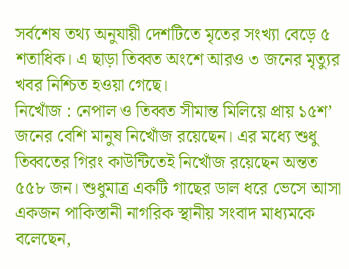সর্বশেষ তথ্য অনুযায়ী দেশটিতে মৃতের সংখ্যা বেড়ে ৫ শতাধিক। এ ছাড়া তিব্বত অংশে আরও ৩ জনের মৃত্যুর খবর নিশ্চিত হওয়া গেছে।
নিখোঁজ : নেপাল ও তিব্বত সীমান্ত মিলিয়ে প্রায় ১৫শ’ জনের বেশি মানুষ নিখোঁজ রয়েছেন। এর মধ্যে শুধু তিব্বতের গিরং কাউন্টিতেই নিখোঁজ রয়েছেন অন্তত ৫৫৮ জন। শুধুমাত্র একটি গাছের ডাল ধরে ভেসে আসা একজন পাকিস্তানী নাগরিক স্থানীয় সংবাদ মাধ্যমকে বলেছেন,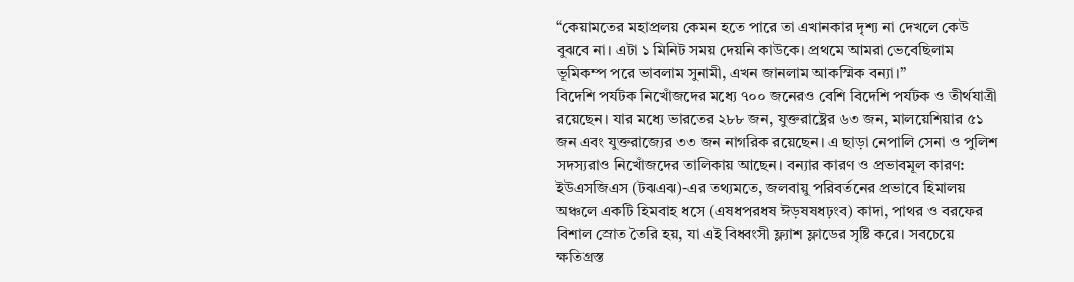“কেয়ামতের মহাপ্রলয় কেমন হতে পারে তা এখানকার দৃশ্য না দেখলে কেউ বুঝবে না। এটা ১ মিনিট সময় দেয়নি কাউকে। প্রথমে আমরা ভেবেছিলাম ভূমিকম্প পরে ভাবলাম সুনামী, এখন জানলাম আকস্মিক বন্যা।”
বিদেশি পর্যটক নিখোঁজদের মধ্যে ৭০০ জনেরও বেশি বিদেশি পর্যটক ও তীর্থযাত্রী রয়েছেন। যার মধ্যে ভারতের ২৮৮ জন, যুক্তরাষ্ট্রের ৬৩ জন, মালয়েশিয়ার ৫১ জন এবং যুক্তরাজ্যের ৩৩ জন নাগরিক রয়েছেন। এ ছাড়া নেপালি সেনা ও পুলিশ সদস্যরাও নিখোঁজদের তালিকায় আছেন। বন্যার কারণ ও প্রভাবমূল কারণ: ইউএসজিএস (টঝএঝ)-এর তথ্যমতে, জলবায়ু পরিবর্তনের প্রভাবে হিমালয় অঞ্চলে একটি হিমবাহ ধসে (এষধপরধষ ঈড়ষষধঢ়ংব) কাদা, পাথর ও বরফের বিশাল স্রোত তৈরি হয়, যা এই বিধ্বংসী ফ্ল্যাশ ফ্লাডের সৃষ্টি করে। সবচেয়ে ক্ষতিগ্রস্ত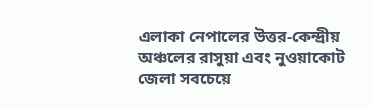এলাকা নেপালের উত্তর-কেন্দ্রীয় অঞ্চলের রাসুয়া এবং নুওয়াকোট জেলা সবচেয়ে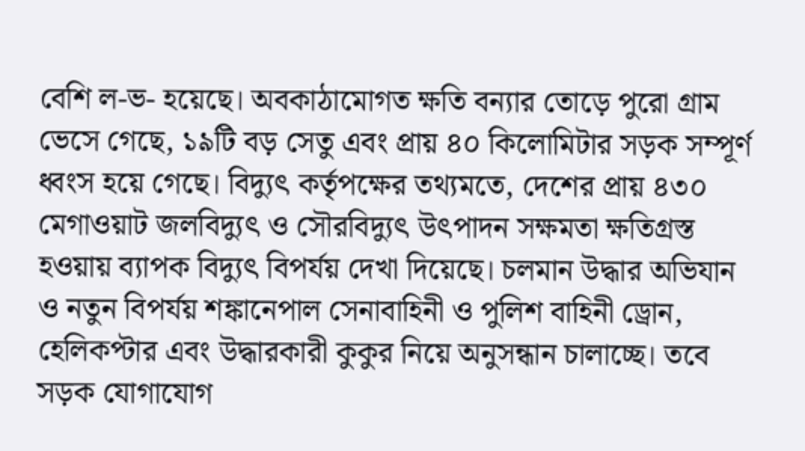বেশি ল-ভ- হয়েছে। অবকাঠামোগত ক্ষতি বন্যার তোড়ে পুরো গ্রাম ভেসে গেছে, ১৯টি বড় সেতু এবং প্রায় ৪০ কিলোমিটার সড়ক সম্পূর্ণ ধ্বংস হয়ে গেছে। বিদ্যুৎ কর্তৃপক্ষের তথ্যমতে, দেশের প্রায় ৪৩০ মেগাওয়াট জলবিদ্যুৎ ও সৌরবিদ্যুৎ উৎপাদন সক্ষমতা ক্ষতিগ্রস্ত হওয়ায় ব্যাপক বিদ্যুৎ বিপর্যয় দেখা দিয়েছে। চলমান উদ্ধার অভিযান ও নতুন বিপর্যয় শঙ্কানেপাল সেনাবাহিনী ও পুলিশ বাহিনী ড্রোন, হেলিকপ্টার এবং উদ্ধারকারী কুকুর নিয়ে অনুসন্ধান চালাচ্ছে। তবে সড়ক যোগাযোগ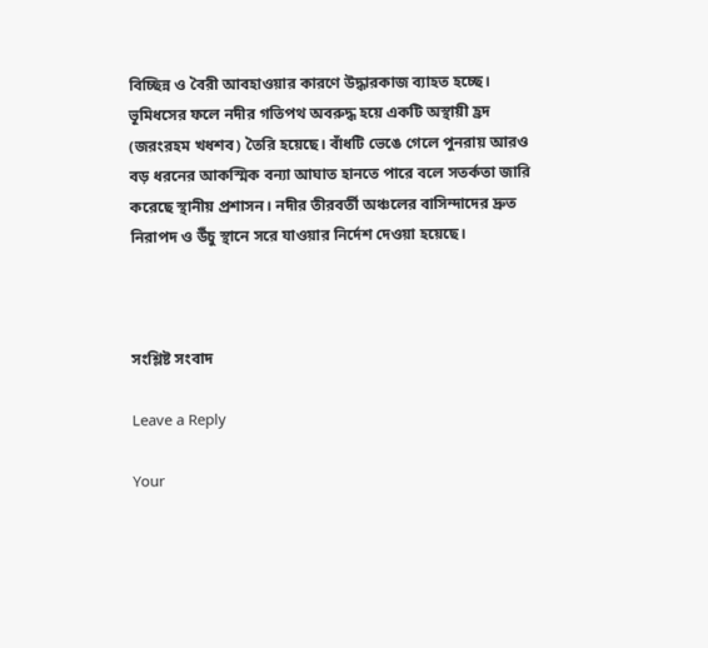বিচ্ছিন্ন ও বৈরী আবহাওয়ার কারণে উদ্ধারকাজ ব্যাহত হচ্ছে।
ভূমিধসের ফলে নদীর গতিপথ অবরুদ্ধ হয়ে একটি অস্থায়ী হ্রদ (জরংরহম খধশব) তৈরি হয়েছে। বাঁধটি ভেঙে গেলে পুনরায় আরও বড় ধরনের আকস্মিক বন্যা আঘাত হানতে পারে বলে সতর্কতা জারি করেছে স্থানীয় প্রশাসন। নদীর তীরবর্তী অঞ্চলের বাসিন্দাদের দ্রুত নিরাপদ ও উঁচু স্থানে সরে যাওয়ার নির্দেশ দেওয়া হয়েছে।



সংশ্লিষ্ট সংবাদ

Leave a Reply

Your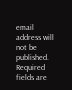email address will not be published. Required fields are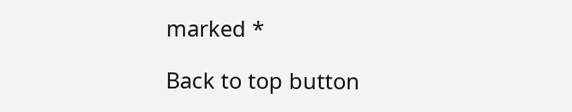marked *

Back to top button